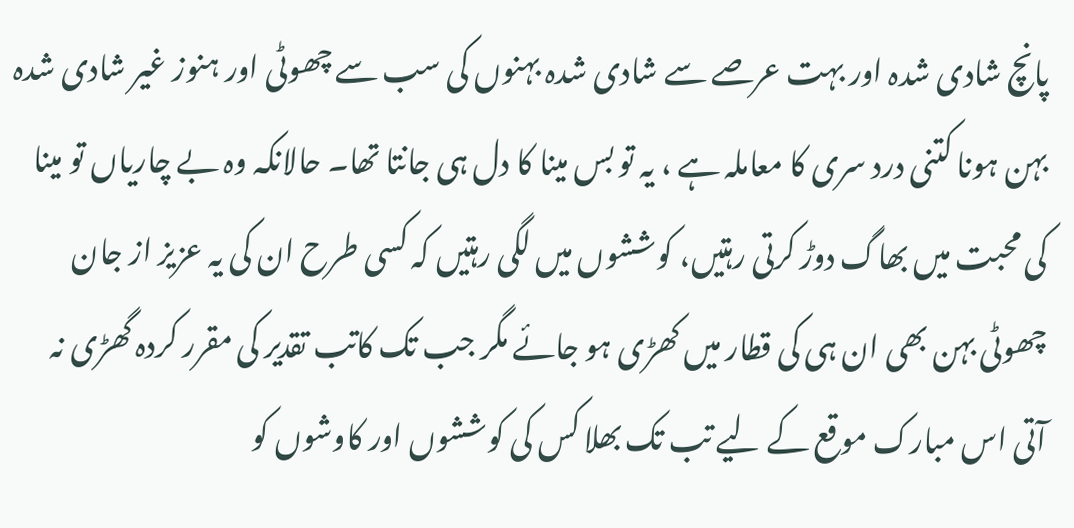پانچ شادی شدہ اور بہت عرصے سے شادی شدہ بہنوں کی سب سے چھوٹی اور ہنوز غیر شادی شدہ بہن ہونا کتنی درد سری کا معاملہ ہے ، یہ تو بس مینا کا دل ہی جانتا تھا۔ حالانکہ وہ بے چاریاں تو مینا کی محبت میں بھاگ دوڑ کرتی رہتیں، کوششوں میں لگی رہتیں کہ کسی طرح ان کی یہ عزیز از جان چھوٹی بہن بھی ان ہی کی قطار میں کھڑی ہو جائے مگر جب تک کاتب تقدیر کی مقرر کردہ گھڑی نہ آتی اس مبارک موقع کے لیے تب تک بھلا کس کی کوششوں اور کاوشوں کو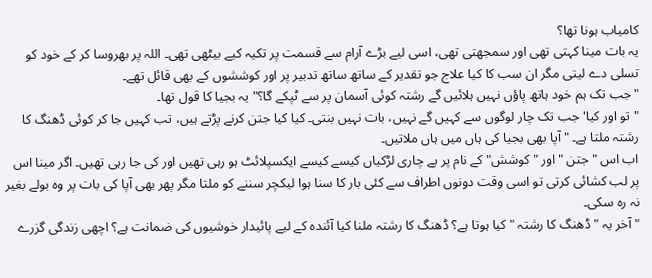کامیاب ہونا تھا؟
یہ بات مینا کہتی تھی اور سمجھتی تھی، اسی لیے بڑے آرام سے قسمت پر تکیہ کیے بیٹھی تھی۔ اللہ پر بھروسا کر کے خود کو تسلی دے لیتی مگر ان سب کا کیا علاج جو تقدیر کے ساتھ ساتھ تدبیر پر اور کوششوں کے بھی قائل تھے۔
"جب تک ہم خود ہاتھ پاؤں نہیں ہلائیں گے رشتہ کوئی آسمان پر سے ٹپکے گا؟" یہ بجیا کا قول تھا۔
" تو اور کیا' جب تک چار لوگوں سے کہیں گے نہیں، بات نہیں بنتی۔ کیا کیا جتن کرنے پڑتے ہیں، تب کہیں جا کر کوئی ڈھنگ کا رشتہ ملتا ہے۔ " آپا بھی بجیا کی ہاں میں ہاں ملاتیں۔
اب اس " جتن " اور " کوشش" کے نام پر بے چاری لڑکیاں کیسے کیسے ایکسپلائٹ ہو رہی تھیں اور کی جا رہی تھیں۔ اگر مینا اس پر لب کشائی کرتی تو اسی وقت دونوں اطراف سے کئی بار کا سنا ہوا لیکچر سننے کو ملتا مگر پھر بھی آپا کی بات پر وہ بولے بغیر نہ رہ سکی۔
" آخر یہ " ڈھنگ کا رشتہ " کیا ہوتا ہے؟ ڈھنگ کا رشتہ ملنا کیا آئندہ کے لیے پائیدار خوشیوں کی ضمانت ہے؟ اچھی زندگی گزرے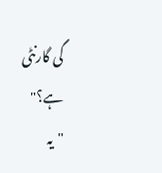گی گارنٹی ہے؟"
"یہ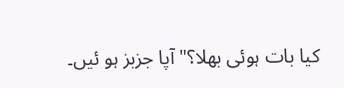کیا بات ہوئی بھلا؟" آپا جزبز ہو ئیں۔